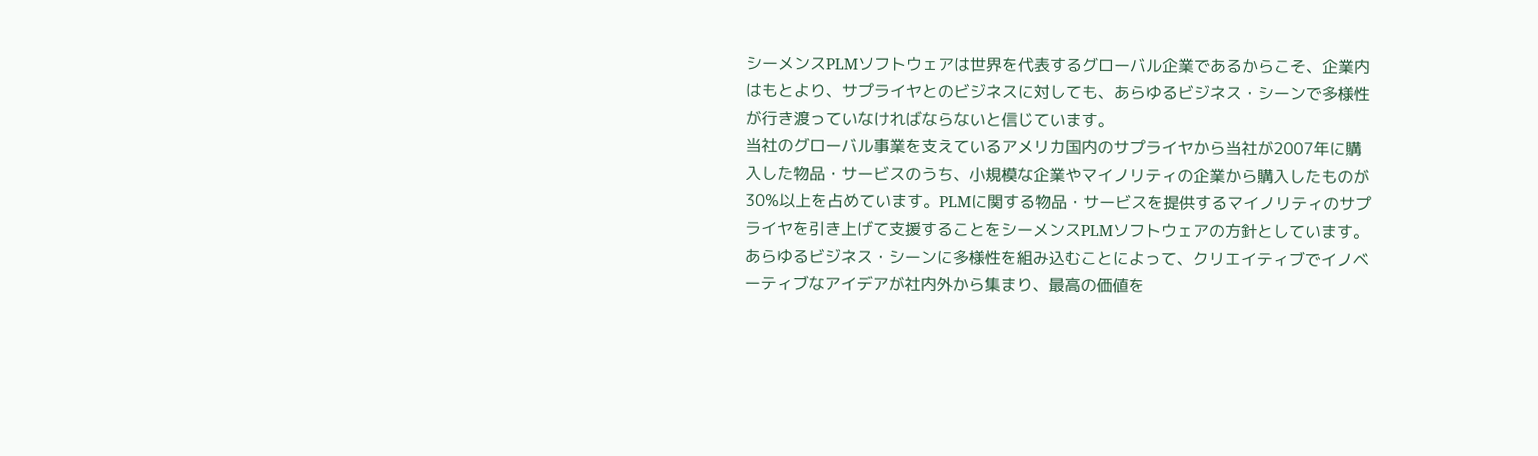シーメンスPLMソフトウェアは世界を代表するグローバル企業であるからこそ、企業内はもとより、サプライヤとのビジネスに対しても、あらゆるビジネス・シーンで多様性が行き渡っていなければならないと信じています。
当社のグローバル事業を支えているアメリカ国内のサプライヤから当社が2007年に購入した物品・サービスのうち、小規模な企業やマイノリティの企業から購入したものが30%以上を占めています。PLMに関する物品・サービスを提供するマイノリティのサプライヤを引き上げて支援することをシーメンスPLMソフトウェアの方針としています。あらゆるビジネス・シーンに多様性を組み込むことによって、クリエイティブでイノベーティブなアイデアが社内外から集まり、最高の価値を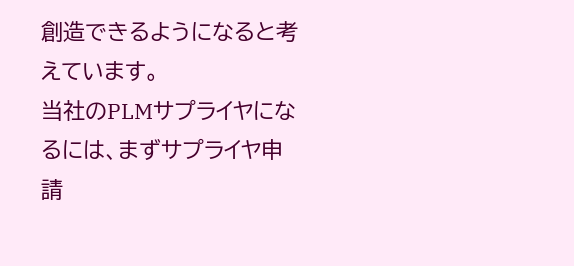創造できるようになると考えています。
当社のPLMサプライヤになるには、まずサプライヤ申請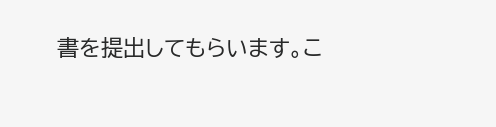書を提出してもらいます。こ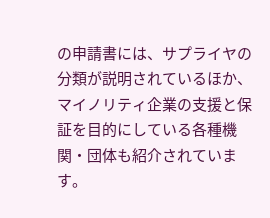の申請書には、サプライヤの分類が説明されているほか、マイノリティ企業の支援と保証を目的にしている各種機関・団体も紹介されています。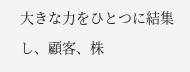大きな力をひとつに結集し、顧客、株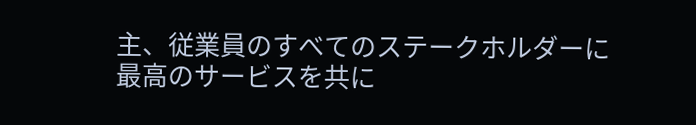主、従業員のすべてのステークホルダーに最高のサービスを共に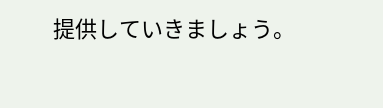提供していきましょう。